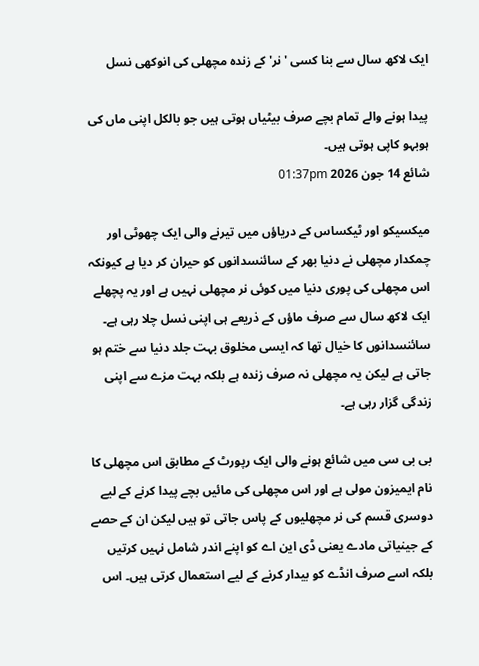ایک لاکھ سال سے بنا کسی 'نر' کے زندہ مچھلی کی انوکھی نسل

پیدا ہونے والے تمام بچے صرف بیٹیاں ہوتی ہیں جو بالکل اپنی ماں کی ہوبہو کاپی ہوتی ہیں۔
شائع 14 جون 2026 01:37pm

میکسیکو اور ٹیکساس کے دریاؤں میں تیرنے والی ایک چھوٹی اور چمکدار مچھلی نے دنیا بھر کے سائنسدانوں کو حیران کر دیا ہے کیونکہ اس مچھلی کی پوری دنیا میں کوئی نر مچھلی نہیں ہے اور یہ پچھلے ایک لاکھ سال سے صرف ماؤں کے ذریعے ہی اپنی نسل چلا رہی ہے۔ سائنسدانوں کا خیال تھا کہ ایسی مخلوق بہت جلد دنیا سے ختم ہو جاتی ہے لیکن یہ مچھلی نہ صرف زندہ ہے بلکہ بہت مزے سے اپنی زندگی گزار رہی ہے۔

بی بی سی میں شائع ہونے والی ایک رپورٹ کے مطابق اس مچھلی کا نام ایمیزون مولی ہے اور اس مچھلی کی مائیں بچے پیدا کرنے کے لیے دوسری قسم کی نر مچھلیوں کے پاس جاتی تو ہیں لیکن ان کے حصے کے جینیاتی مادے یعنی ڈی این اے کو اپنے اندر شامل نہیں کرتیں بلکہ اسے صرف انڈے کو بیدار کرنے کے لیے استعمال کرتی ہیں۔ اس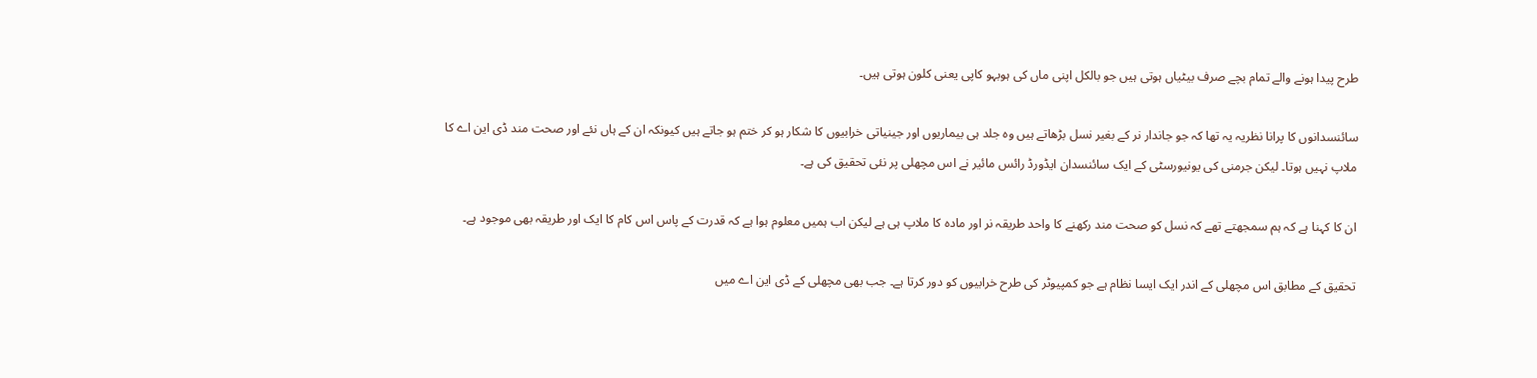طرح پیدا ہونے والے تمام بچے صرف بیٹیاں ہوتی ہیں جو بالکل اپنی ماں کی ہوبہو کاپی یعنی کلون ہوتی ہیں۔

سائنسدانوں کا پرانا نظریہ یہ تھا کہ جو جاندار نر کے بغیر نسل بڑھاتے ہیں وہ جلد ہی بیماریوں اور جینیاتی خرابیوں کا شکار ہو کر ختم ہو جاتے ہیں کیونکہ ان کے ہاں نئے اور صحت مند ڈی این اے کا ملاپ نہیں ہوتا۔ لیکن جرمنی کی یونیورسٹی کے ایک سائنسدان ایڈورڈ رائس مائیر نے اس مچھلی پر نئی تحقیق کی ہے۔

ان کا کہنا ہے کہ ہم سمجھتے تھے کہ نسل کو صحت مند رکھنے کا واحد طریقہ نر اور مادہ کا ملاپ ہی ہے لیکن اب ہمیں معلوم ہوا ہے کہ قدرت کے پاس اس کام کا ایک اور طریقہ بھی موجود ہے۔

تحقیق کے مطابق اس مچھلی کے اندر ایک ایسا نظام ہے جو کمپیوٹر کی طرح خرابیوں کو دور کرتا ہے۔ جب بھی مچھلی کے ڈی این اے میں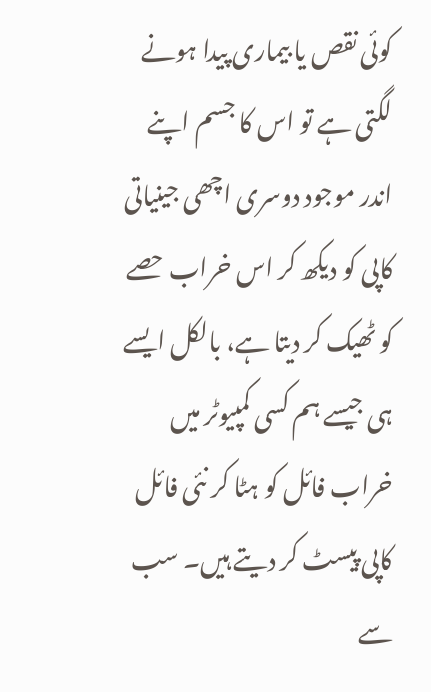کوئی نقص یا بیماری پیدا ہونے لگتی ہے تو اس کا جسم اپنے اندر موجود دوسری اچھی جینیاتی کاپی کو دیکھ کر اس خراب حصے کو ٹھیک کر دیتا ہے، بالکل ایسے ہی جیسے ہم کسی کمپیوٹر میں خراب فائل کو ہٹا کر نئی فائل کاپی پیسٹ کر دیتے ہیں۔ سب سے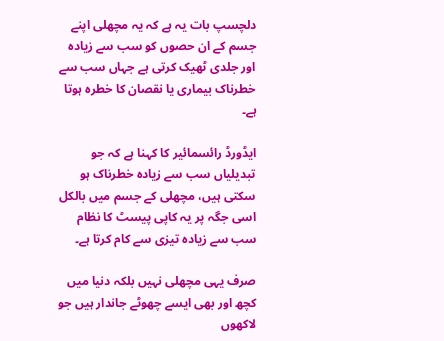دلچسپ بات یہ ہے کہ یہ مچھلی اپنے جسم کے ان حصوں کو سب سے زیادہ اور جلدی ٹھیک کرتی ہے جہاں سب سے خطرناک بیماری یا نقصان کا خطرہ ہوتا ہے۔

ایڈورڈ رائسمائیر کا کہنا ہے کہ جو تبدیلیاں سب سے زیادہ خطرناک ہو سکتی ہیں، مچھلی کے جسم میں بالکل اسی جگہ پر یہ کاپی پیسٹ کا نظام سب سے زیادہ تیزی سے کام کرتا ہے۔

صرف یہی مچھلی نہیں بلکہ دنیا میں کچھ اور بھی ایسے چھوٹے جاندار ہیں جو لاکھوں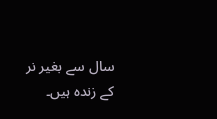سال سے بغیر نر کے زندہ ہیں۔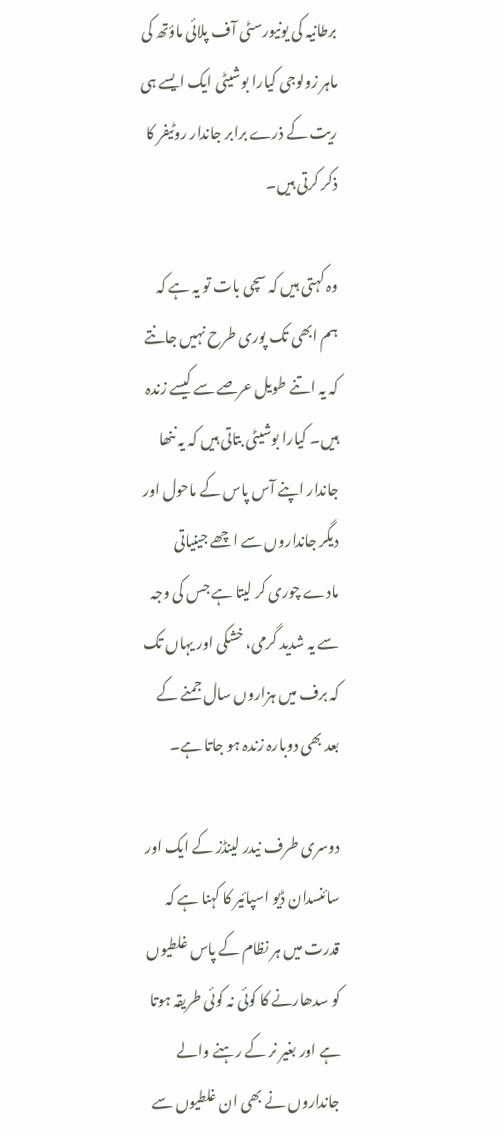برطانیہ کی یونیورسٹی آف پلائی ماؤتھ کی ماہر زولوجی کیارا بوشیٹی ایک ایسے ہی ریت کے ذرے برابر جاندار روٹیفر کا ذکر کرتی ہیں۔

وہ کہتی ہیں کہ سچی بات تو یہ ہے کہ ہم ابھی تک پوری طرح نہیں جانتے کہ یہ اتنے طویل عرصے سے کیسے زندہ ہیں۔ کیارا بوشیٹی بتاتی ہیں کہ یہ ننھا جاندار اپنے آس پاس کے ماحول اور دیگر جانداروں سے اچھے جینیاتی مادے چوری کر لیتا ہے جس کی وجہ سے یہ شدید گرمی، خشکی اور یہاں تک کہ برف میں ہزاروں سال جمنے کے بعد بھی دوبارہ زندہ ہو جاتا ہے۔

دوسری طرف نیدر لینڈز کے ایک اور سائنسدان ڈیو اسپائیر کا کہنا ہے کہ قدرت میں ہر نظام کے پاس غلطیوں کو سدھارنے کا کوئی نہ کوئی طریقہ ہوتا ہے اور بغیر نر کے رہنے والے جانداروں نے بھی ان غلطیوں سے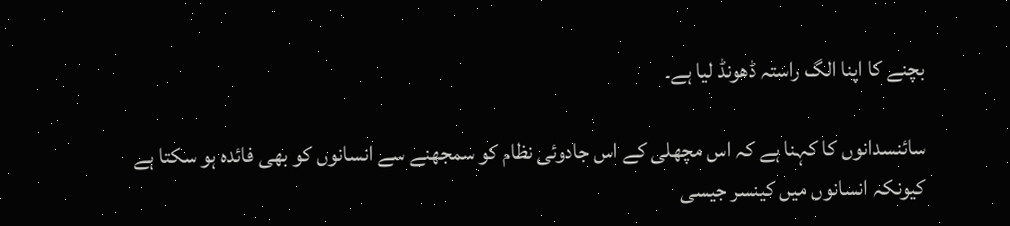بچنے کا اپنا الگ راستہ ڈھونڈ لیا ہے۔

سائنسدانوں کا کہنا ہے کہ اس مچھلی کے اس جادوئی نظام کو سمجھنے سے انسانوں کو بھی فائدہ ہو سکتا ہے کیونکہ انسانوں میں کینسر جیسی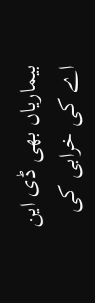بیماریاں بھی ڈی این اے کی خرابی کی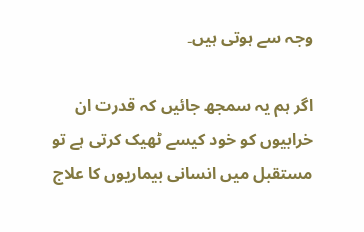وجہ سے ہوتی ہیں۔

اگر ہم یہ سمجھ جائیں کہ قدرت ان خرابیوں کو خود کیسے ٹھیک کرتی ہے تو مستقبل میں انسانی بیماریوں کا علاج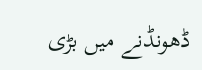ڈھونڈنے میں بڑی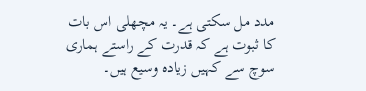مدد مل سکتی ہے۔ یہ مچھلی اس بات کا ثبوت ہے کہ قدرت کے راستے ہماری سوچ سے کہیں زیادہ وسیع ہیں۔